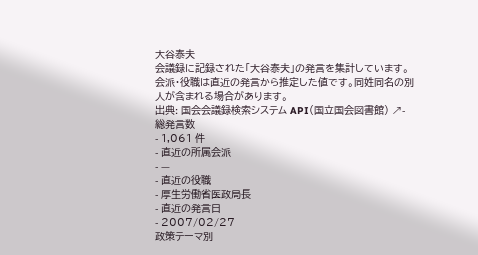大谷泰夫
会議録に記録された「大谷泰夫」の発言を集計しています。会派・役職は直近の発言から推定した値です。同姓同名の別人が含まれる場合があります。
出典: 国会会議録検索システム API(国立国会図書館) ↗- 総発言数
- 1,061 件
- 直近の所属会派
- —
- 直近の役職
- 厚生労働省医政局長
- 直近の発言日
- 2007/02/27
政策テーマ別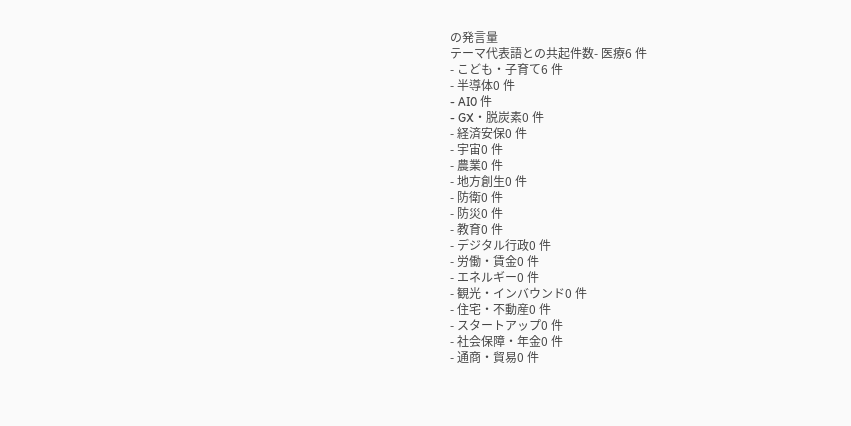の発言量
テーマ代表語との共起件数- 医療6 件
- こども・子育て6 件
- 半導体0 件
- AI0 件
- GX・脱炭素0 件
- 経済安保0 件
- 宇宙0 件
- 農業0 件
- 地方創生0 件
- 防衛0 件
- 防災0 件
- 教育0 件
- デジタル行政0 件
- 労働・賃金0 件
- エネルギー0 件
- 観光・インバウンド0 件
- 住宅・不動産0 件
- スタートアップ0 件
- 社会保障・年金0 件
- 通商・貿易0 件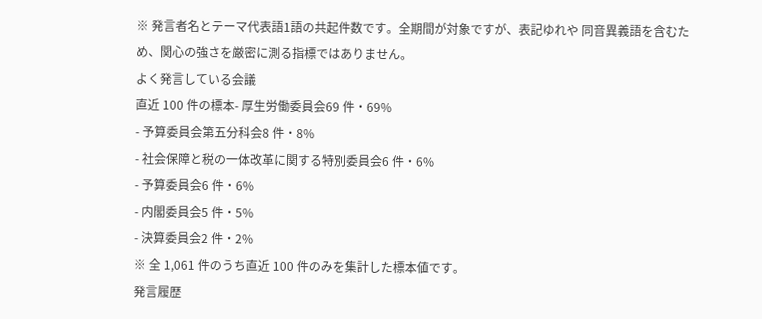※ 発言者名とテーマ代表語1語の共起件数です。全期間が対象ですが、表記ゆれや 同音異義語を含むため、関心の強さを厳密に測る指標ではありません。
よく発言している会議
直近 100 件の標本- 厚生労働委員会69 件・69%
- 予算委員会第五分科会8 件・8%
- 社会保障と税の一体改革に関する特別委員会6 件・6%
- 予算委員会6 件・6%
- 内閣委員会5 件・5%
- 決算委員会2 件・2%
※ 全 1,061 件のうち直近 100 件のみを集計した標本値です。
発言履歴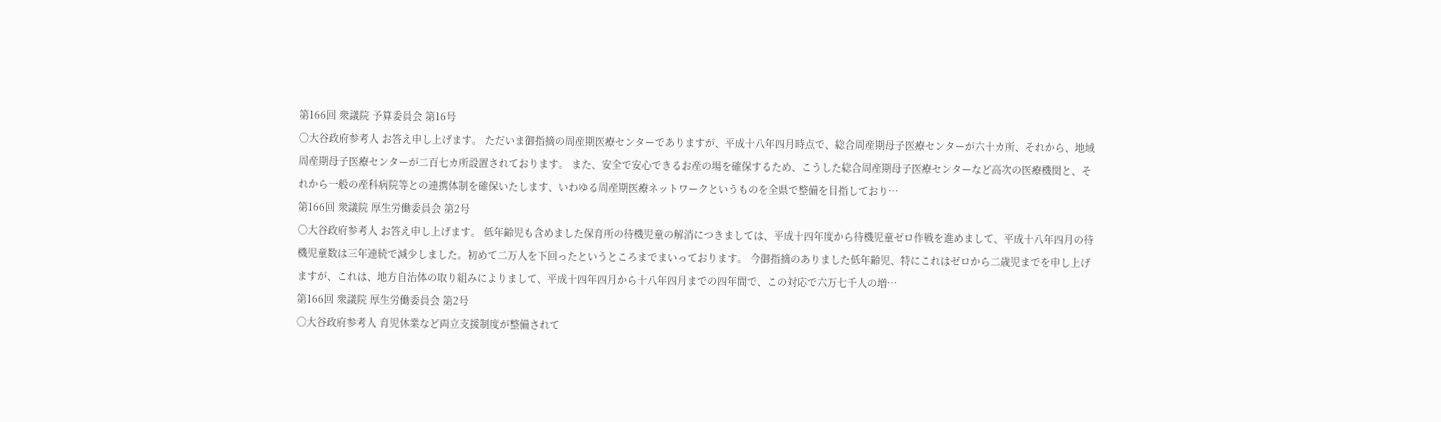第166回 衆議院 予算委員会 第16号
○大谷政府参考人 お答え申し上げます。 ただいま御指摘の周産期医療センターでありますが、平成十八年四月時点で、総合周産期母子医療センターが六十カ所、それから、地域周産期母子医療センターが二百七カ所設置されております。 また、安全で安心できるお産の場を確保するため、こうした総合周産期母子医療センターなど高次の医療機関と、それから一般の産科病院等との連携体制を確保いたします、いわゆる周産期医療ネットワークというものを全県で整備を目指しており…
第166回 衆議院 厚生労働委員会 第2号
○大谷政府参考人 お答え申し上げます。 低年齢児も含めました保育所の待機児童の解消につきましては、平成十四年度から待機児童ゼロ作戦を進めまして、平成十八年四月の待機児童数は三年連続で減少しました。初めて二万人を下回ったというところまでまいっております。 今御指摘のありました低年齢児、特にこれはゼロから二歳児までを申し上げますが、これは、地方自治体の取り組みによりまして、平成十四年四月から十八年四月までの四年間で、この対応で六万七千人の増…
第166回 衆議院 厚生労働委員会 第2号
○大谷政府参考人 育児休業など両立支援制度が整備されて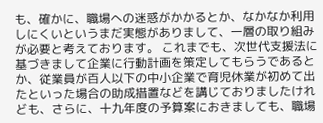も、確かに、職場への迷惑がかかるとか、なかなか利用しにくいというまだ実態がありまして、一層の取り組みが必要と考えております。 これまでも、次世代支援法に基づきまして企業に行動計画を策定してもらうであるとか、従業員が百人以下の中小企業で育児休業が初めて出たといった場合の助成措置などを講じておりましたけれども、さらに、十九年度の予算案におきましても、職場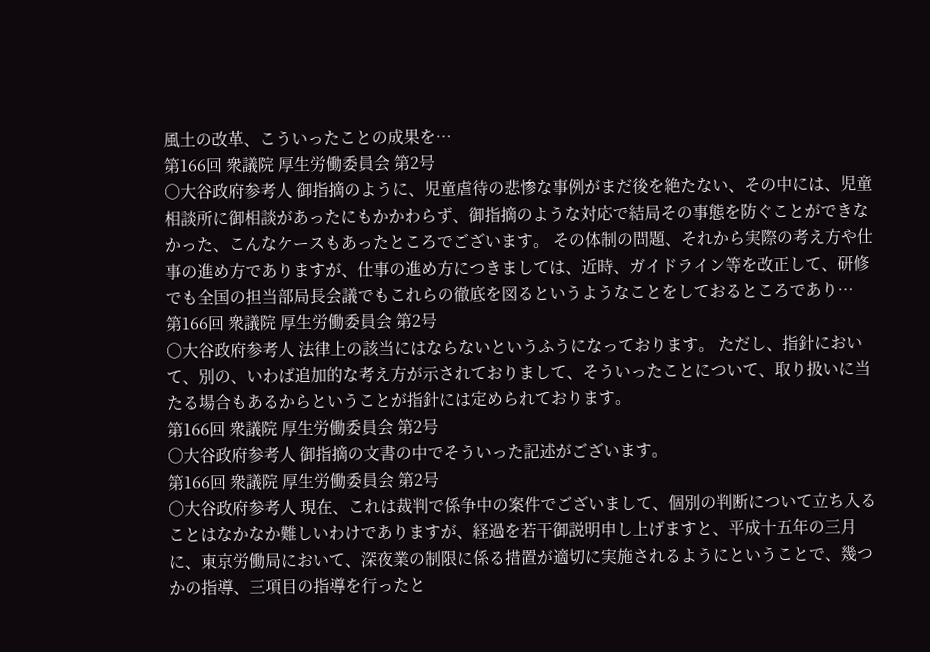風土の改革、こういったことの成果を…
第166回 衆議院 厚生労働委員会 第2号
○大谷政府参考人 御指摘のように、児童虐待の悲惨な事例がまだ後を絶たない、その中には、児童相談所に御相談があったにもかかわらず、御指摘のような対応で結局その事態を防ぐことができなかった、こんなケースもあったところでございます。 その体制の問題、それから実際の考え方や仕事の進め方でありますが、仕事の進め方につきましては、近時、ガイドライン等を改正して、研修でも全国の担当部局長会議でもこれらの徹底を図るというようなことをしておるところであり…
第166回 衆議院 厚生労働委員会 第2号
○大谷政府参考人 法律上の該当にはならないというふうになっております。 ただし、指針において、別の、いわば追加的な考え方が示されておりまして、そういったことについて、取り扱いに当たる場合もあるからということが指針には定められております。
第166回 衆議院 厚生労働委員会 第2号
○大谷政府参考人 御指摘の文書の中でそういった記述がございます。
第166回 衆議院 厚生労働委員会 第2号
○大谷政府参考人 現在、これは裁判で係争中の案件でございまして、個別の判断について立ち入ることはなかなか難しいわけでありますが、経過を若干御説明申し上げますと、平成十五年の三月に、東京労働局において、深夜業の制限に係る措置が適切に実施されるようにということで、幾つかの指導、三項目の指導を行ったと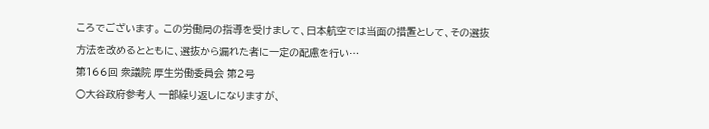ころでございます。 この労働局の指導を受けまして、日本航空では当面の措置として、その選抜方法を改めるとともに、選抜から漏れた者に一定の配慮を行い…
第166回 衆議院 厚生労働委員会 第2号
○大谷政府参考人 一部繰り返しになりますが、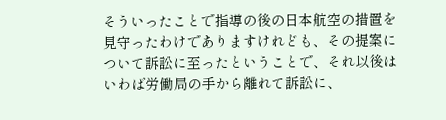そういったことで指導の後の日本航空の措置を見守ったわけでありますけれども、その提案について訴訟に至ったということで、それ以後はいわば労働局の手から離れて訴訟に、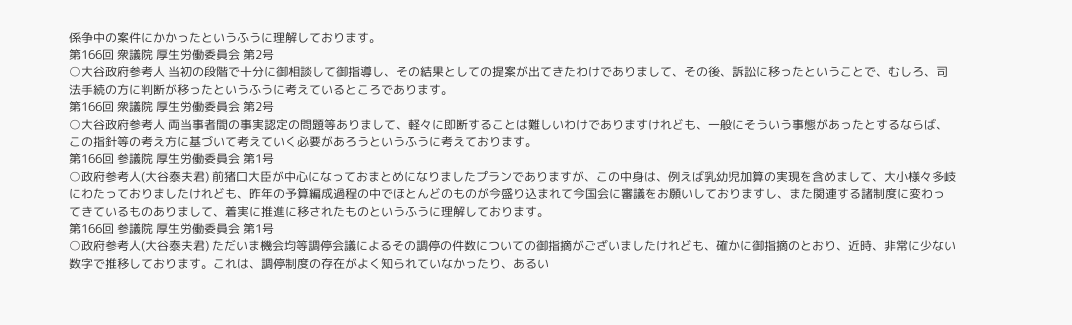係争中の案件にかかったというふうに理解しております。
第166回 衆議院 厚生労働委員会 第2号
○大谷政府参考人 当初の段階で十分に御相談して御指導し、その結果としての提案が出てきたわけでありまして、その後、訴訟に移ったということで、むしろ、司法手続の方に判断が移ったというふうに考えているところであります。
第166回 衆議院 厚生労働委員会 第2号
○大谷政府参考人 両当事者間の事実認定の問題等ありまして、軽々に即断することは難しいわけでありますけれども、一般にそういう事態があったとするならば、この指針等の考え方に基づいて考えていく必要があろうというふうに考えております。
第166回 参議院 厚生労働委員会 第1号
○政府参考人(大谷泰夫君) 前猪口大臣が中心になっておまとめになりましたプランでありますが、この中身は、例えば乳幼児加算の実現を含めまして、大小様々多岐にわたっておりましたけれども、昨年の予算編成過程の中でほとんどのものが今盛り込まれて今国会に審議をお願いしておりますし、また関連する諸制度に変わってきているものありまして、着実に推進に移されたものというふうに理解しております。
第166回 参議院 厚生労働委員会 第1号
○政府参考人(大谷泰夫君) ただいま機会均等調停会議によるその調停の件数についての御指摘がございましたけれども、確かに御指摘のとおり、近時、非常に少ない数字で推移しております。これは、調停制度の存在がよく知られていなかったり、あるい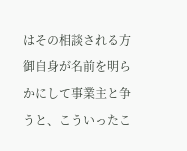はその相談される方御自身が名前を明らかにして事業主と争うと、こういったこ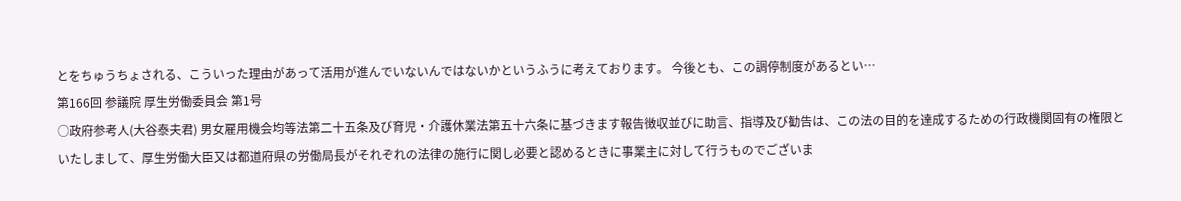とをちゅうちょされる、こういった理由があって活用が進んでいないんではないかというふうに考えております。 今後とも、この調停制度があるとい…
第166回 参議院 厚生労働委員会 第1号
○政府参考人(大谷泰夫君) 男女雇用機会均等法第二十五条及び育児・介護休業法第五十六条に基づきます報告徴収並びに助言、指導及び勧告は、この法の目的を達成するための行政機関固有の権限といたしまして、厚生労働大臣又は都道府県の労働局長がそれぞれの法律の施行に関し必要と認めるときに事業主に対して行うものでございま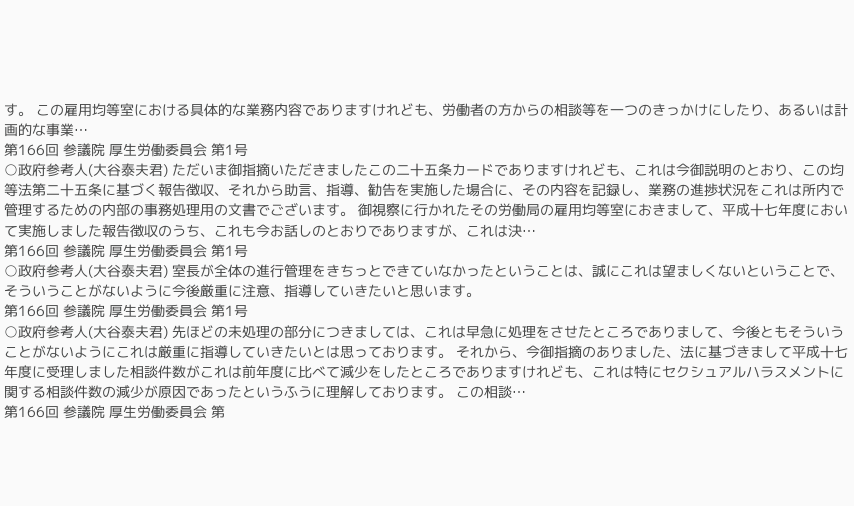す。 この雇用均等室における具体的な業務内容でありますけれども、労働者の方からの相談等を一つのきっかけにしたり、あるいは計画的な事業…
第166回 参議院 厚生労働委員会 第1号
○政府参考人(大谷泰夫君) ただいま御指摘いただきましたこの二十五条カードでありますけれども、これは今御説明のとおり、この均等法第二十五条に基づく報告徴収、それから助言、指導、勧告を実施した場合に、その内容を記録し、業務の進捗状況をこれは所内で管理するための内部の事務処理用の文書でございます。 御視察に行かれたその労働局の雇用均等室におきまして、平成十七年度において実施しました報告徴収のうち、これも今お話しのとおりでありますが、これは決…
第166回 参議院 厚生労働委員会 第1号
○政府参考人(大谷泰夫君) 室長が全体の進行管理をきちっとできていなかったということは、誠にこれは望ましくないということで、そういうことがないように今後厳重に注意、指導していきたいと思います。
第166回 参議院 厚生労働委員会 第1号
○政府参考人(大谷泰夫君) 先ほどの未処理の部分につきましては、これは早急に処理をさせたところでありまして、今後ともそういうことがないようにこれは厳重に指導していきたいとは思っております。 それから、今御指摘のありました、法に基づきまして平成十七年度に受理しました相談件数がこれは前年度に比べて減少をしたところでありますけれども、これは特にセクシュアルハラスメントに関する相談件数の減少が原因であったというふうに理解しております。 この相談…
第166回 参議院 厚生労働委員会 第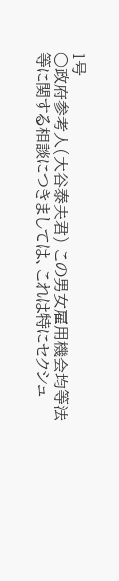1号
○政府参考人(大谷泰夫君) この男女雇用機会均等法等に関する相談につきましては、これは特にセクシュ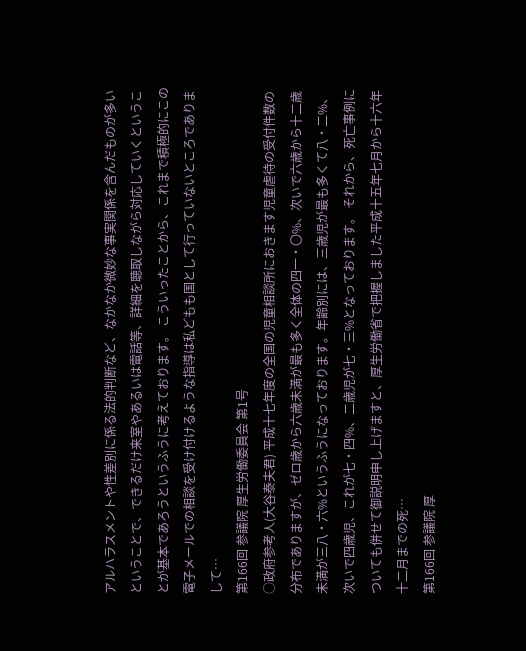アルハラスメントや性差別に係る法的判断など、なかなか微妙な事実関係を含んだものが多いということで、できるだけ来室やあるいは電話等、詳細を聴取しながら対応していくということが基本であろうというふうに考えております。 こういったことから、これまで積極的にこの電子メールでの相談を受け付けるような指導は私どもも国として行っていないところでありまして…
第166回 参議院 厚生労働委員会 第1号
○政府参考人(大谷泰夫君) 平成十七年度の全国の児童相談所におきます児童虐待の受付件数の分布でありますが、ゼロ歳から六歳未満が最も多く全体の四一・〇%、次いで六歳から十二歳未満が三八・六%というふうになっております。年齢別には、三歳児が最も多くて八・二%、次いで四歳児、これが七・四%、二歳児が七・三%となっております。 それから、死亡事例についても併せて御説明申し上げますと、厚生労働省で把握しました平成十五年七月から十六年十二月までの死…
第166回 参議院 厚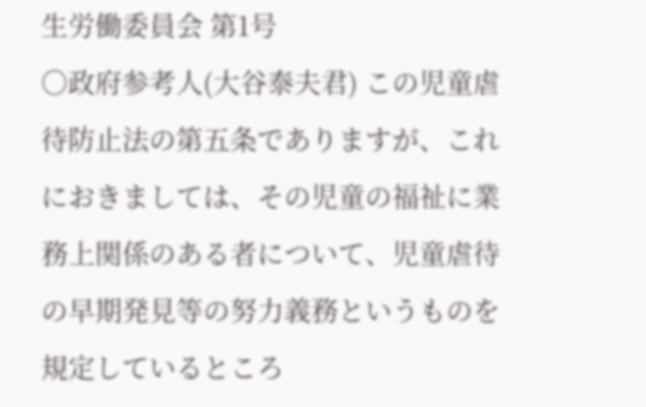生労働委員会 第1号
○政府参考人(大谷泰夫君) この児童虐待防止法の第五条でありますが、これにおきましては、その児童の福祉に業務上関係のある者について、児童虐待の早期発見等の努力義務というものを規定しているところ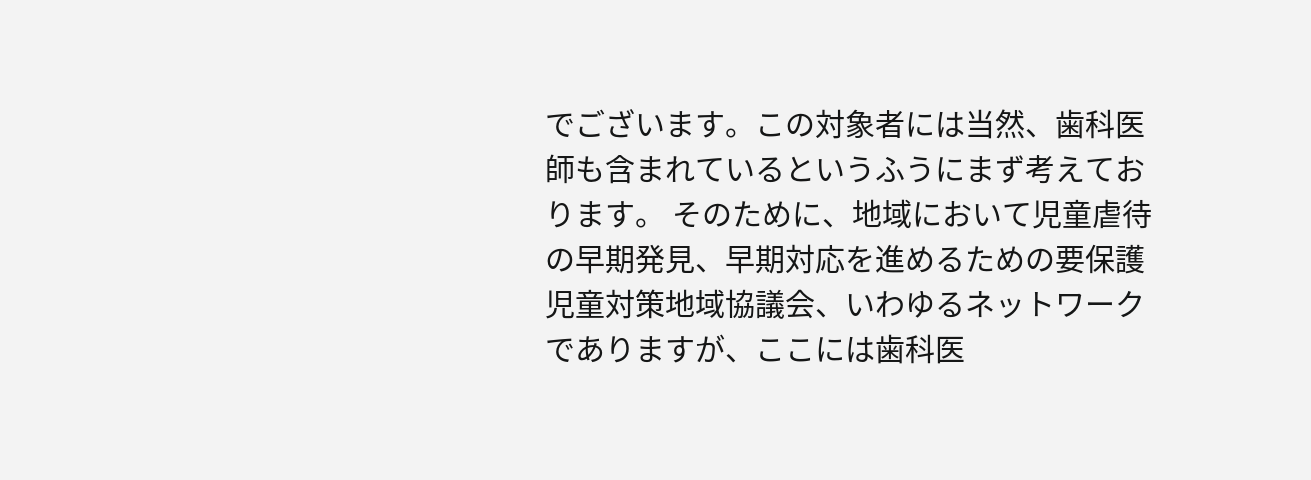でございます。この対象者には当然、歯科医師も含まれているというふうにまず考えております。 そのために、地域において児童虐待の早期発見、早期対応を進めるための要保護児童対策地域協議会、いわゆるネットワークでありますが、ここには歯科医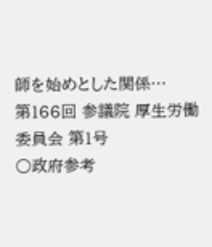師を始めとした関係…
第166回 参議院 厚生労働委員会 第1号
○政府参考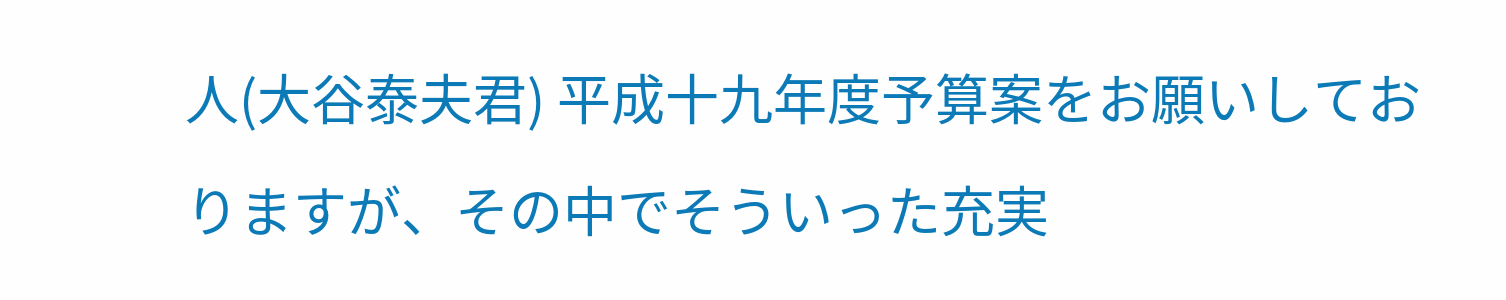人(大谷泰夫君) 平成十九年度予算案をお願いしておりますが、その中でそういった充実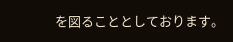を図ることとしております。